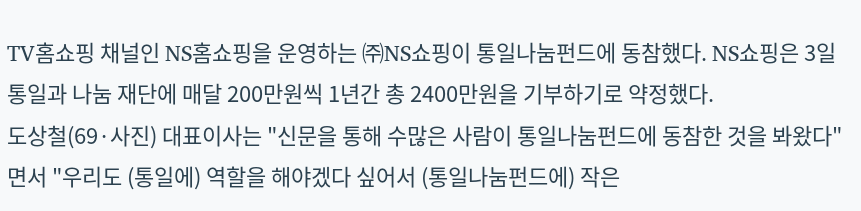TV홈쇼핑 채널인 NS홈쇼핑을 운영하는 ㈜NS쇼핑이 통일나눔펀드에 동참했다. NS쇼핑은 3일 통일과 나눔 재단에 매달 200만원씩 1년간 총 2400만원을 기부하기로 약정했다.
도상철(69·사진) 대표이사는 "신문을 통해 수많은 사람이 통일나눔펀드에 동참한 것을 봐왔다"면서 "우리도 (통일에) 역할을 해야겠다 싶어서 (통일나눔펀드에) 작은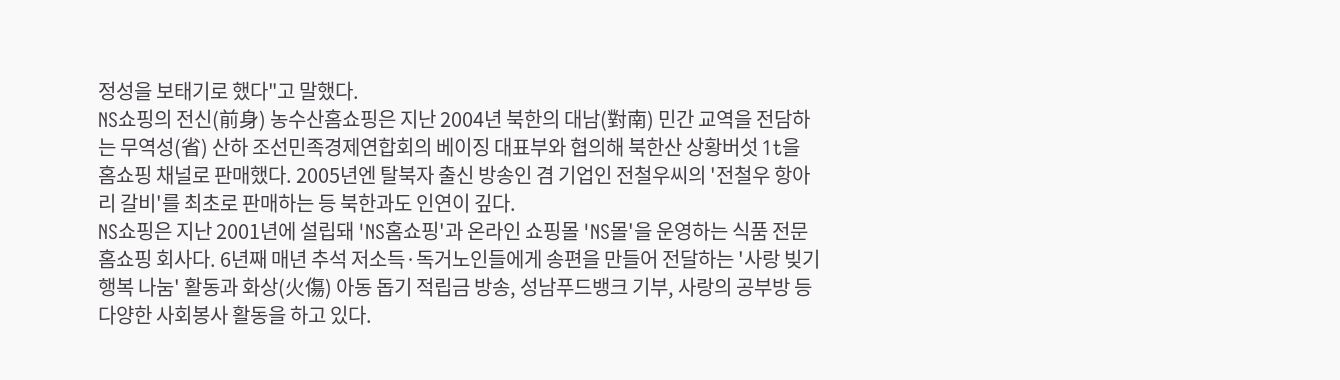정성을 보태기로 했다"고 말했다.
NS쇼핑의 전신(前身) 농수산홈쇼핑은 지난 2004년 북한의 대남(對南) 민간 교역을 전담하는 무역성(省) 산하 조선민족경제연합회의 베이징 대표부와 협의해 북한산 상황버섯 1t을 홈쇼핑 채널로 판매했다. 2005년엔 탈북자 출신 방송인 겸 기업인 전철우씨의 '전철우 항아리 갈비'를 최초로 판매하는 등 북한과도 인연이 깊다.
NS쇼핑은 지난 2001년에 설립돼 'NS홈쇼핑'과 온라인 쇼핑몰 'NS몰'을 운영하는 식품 전문 홈쇼핑 회사다. 6년째 매년 추석 저소득·독거노인들에게 송편을 만들어 전달하는 '사랑 빚기 행복 나눔' 활동과 화상(火傷) 아동 돕기 적립금 방송, 성남푸드뱅크 기부, 사랑의 공부방 등 다양한 사회봉사 활동을 하고 있다.